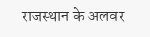राजस्थान के अलवर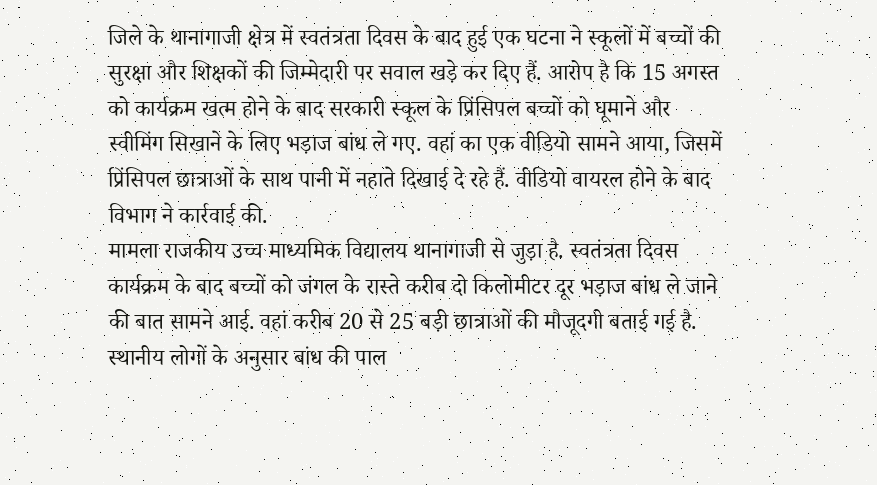जिले के थानागाजी क्षेत्र में स्वतंत्रता दिवस के बाद हुई एक घटना ने स्कूलों में बच्चों की सुरक्षा और शिक्षकों की जिम्मेदारी पर सवाल खड़े कर दिए हैं. आरोप है कि 15 अगस्त को कार्यक्रम खत्म होने के बाद सरकारी स्कूल के प्रिंसिपल बच्चों को घूमाने और स्वीमिंग सिखाने के लिए भड़ाज बांध ले गए. वहां का एक वीडियो सामने आया, जिसमें प्रिंसिपल छात्राओं के साथ पानी में नहाते दिखाई दे रहे हैं. वीडियो वायरल होने के बाद विभाग ने कार्रवाई की.
मामला राजकीय उच्च माध्यमिक विद्यालय थानागाजी से जुड़ा है. स्वतंत्रता दिवस कार्यक्रम के बाद बच्चों को जंगल के रास्ते करीब दो किलोमीटर दूर भड़ाज बांध ले जाने की बात सामने आई. वहां करीब 20 से 25 बड़ी छात्राओं की मौजूदगी बताई गई है. स्थानीय लोगों के अनुसार बांध की पाल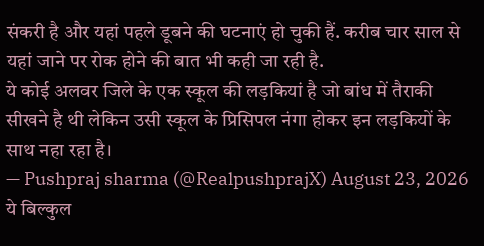संकरी है और यहां पहले डूबने की घटनाएं हो चुकी हैं. करीब चार साल से यहां जाने पर रोक होने की बात भी कही जा रही है.
ये कोई अलवर जिले के एक स्कूल की लड़कियां है जो बांध में तैराकी सीखने है थी लेकिन उसी स्कूल के प्रिसिपल नंगा होकर इन लड़कियों के साथ नहा रहा है।
— Pushpraj sharma (@RealpushprajX) August 23, 2026
ये बिल्कुल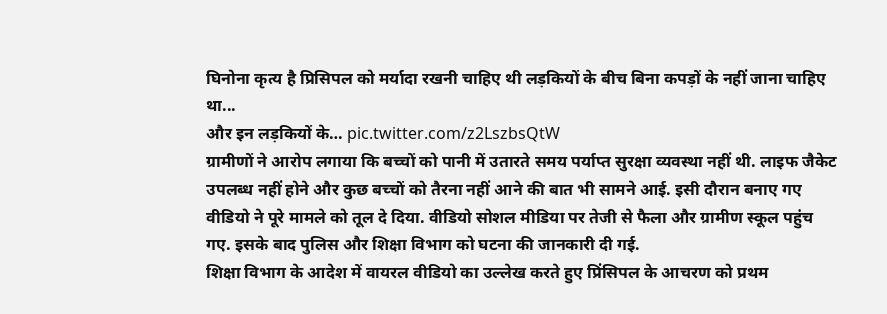घिनोना कृत्य है प्रिसिपल को मर्यादा रखनी चाहिए थी लड़कियों के बीच बिना कपड़ों के नहीं जाना चाहिए था...
और इन लड़कियों के… pic.twitter.com/z2LszbsQtW
ग्रामीणों ने आरोप लगाया कि बच्चों को पानी में उतारते समय पर्याप्त सुरक्षा व्यवस्था नहीं थी. लाइफ जैकेट उपलब्ध नहीं होने और कुछ बच्चों को तैरना नहीं आने की बात भी सामने आई. इसी दौरान बनाए गए वीडियो ने पूरे मामले को तूल दे दिया. वीडियो सोशल मीडिया पर तेजी से फैला और ग्रामीण स्कूल पहुंच गए. इसके बाद पुलिस और शिक्षा विभाग को घटना की जानकारी दी गई.
शिक्षा विभाग के आदेश में वायरल वीडियो का उल्लेख करते हुए प्रिंसिपल के आचरण को प्रथम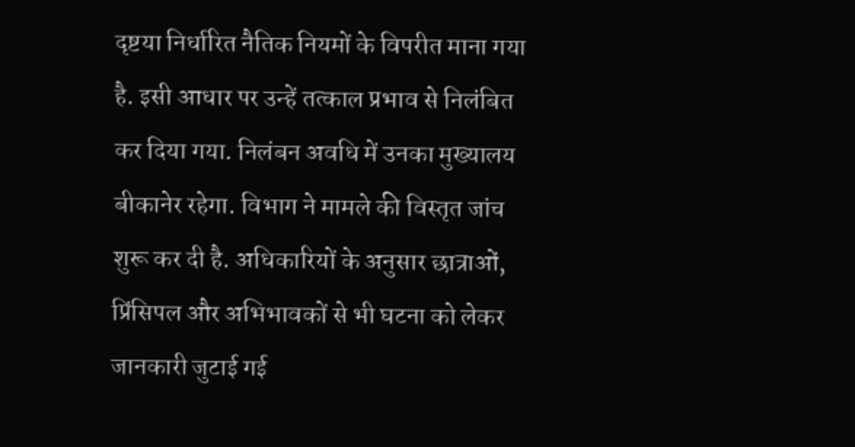दृष्टया निर्धारित नैतिक नियमों के विपरीत माना गया है. इसी आधार पर उन्हें तत्काल प्रभाव से निलंबित कर दिया गया. निलंबन अवधि में उनका मुख्यालय बीकानेर रहेगा. विभाग ने मामले की विस्तृत जांच शुरू कर दी है. अधिकारियों के अनुसार छात्राओं, प्रिंसिपल और अभिभावकों से भी घटना को लेकर जानकारी जुटाई गई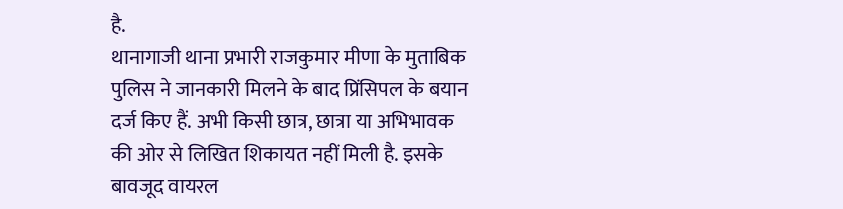है.
थानागाजी थाना प्रभारी राजकुमार मीणा के मुताबिक पुलिस ने जानकारी मिलने के बाद प्रिंसिपल के बयान दर्ज किए हैं. अभी किसी छात्र, छात्रा या अभिभावक की ओर से लिखित शिकायत नहीं मिली है. इसके बावजूद वायरल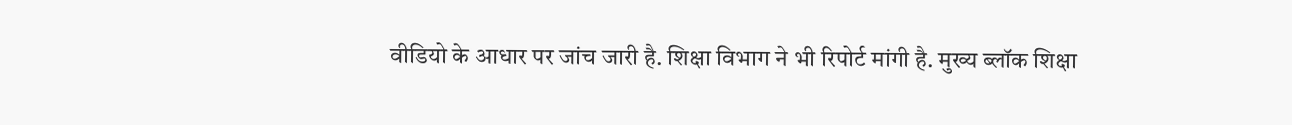वीडियो के आधार पर जांच जारी है. शिक्षा विभाग ने भी रिपोर्ट मांगी है. मुख्य ब्लॉक शिक्षा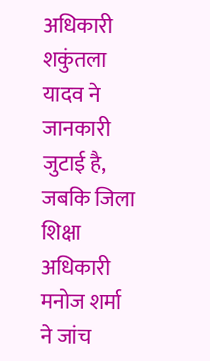अधिकारी शकुंतला यादव ने जानकारी जुटाई है, जबकि जिला शिक्षा अधिकारी मनोज शर्मा ने जांच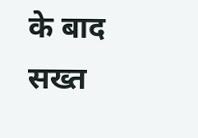के बाद सख्त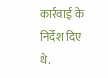कार्रवाई के निर्देश दिए थे.